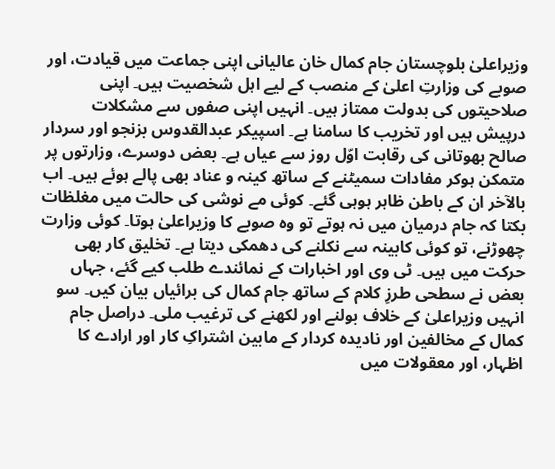وزیراعلیٰ بلوچستان جام کمال خان عالیانی اپنی جماعت میں قیادت، اور صوبے کی وزارتِ اعلیٰ کے منصب کے لیے اہل شخصیت ہیں۔ اپنی صلاحیتوں کی بدولت ممتاز ہیں۔ انہیں اپنی صفوں سے مشکلات درپیش ہیں اور تخریب کا سامنا ہے۔ اسپیکر عبدالقدوس بزنجو اور سردار صالح بھوتانی کی رقابت اوّل روز سے عیاں ہے۔ بعض دوسرے، وزارتوں پر متمکن ہوکر مفادات سمیٹنے کے ساتھ کینہ و عناد بھی پالے ہوئے ہیں۔ اب بالآخر ان کے باطن ظاہر ہوہی گئے۔ کوئی مے نوشی کی حالت میں مغلظات بکتا کہ جام درمیان میں نہ ہوتے تو وہ صوبے کا وزیراعلیٰ ہوتا۔ کوئی وزارت چھوڑنے، تو کوئی کابینہ سے نکلنے کی دھمکی دیتا ہے۔ تخلیق کار بھی حرکت میں ہیں۔ ٹی وی اور اخبارات کے نمائندے طلب کیے گئے، جہاں بعض نے سطحی طرزِ کلام کے ساتھ جام کمال کی برائیاں بیان کیں۔ سو انہیں وزیراعلیٰ کے خلاف بولنے اور لکھنے کی ترغیب ملی۔ دراصل جام کمال کے مخالفین اور نادیدہ کردار کے مابین اشتراکِ کار اور ارادے کا اظہار، اور معقولات میں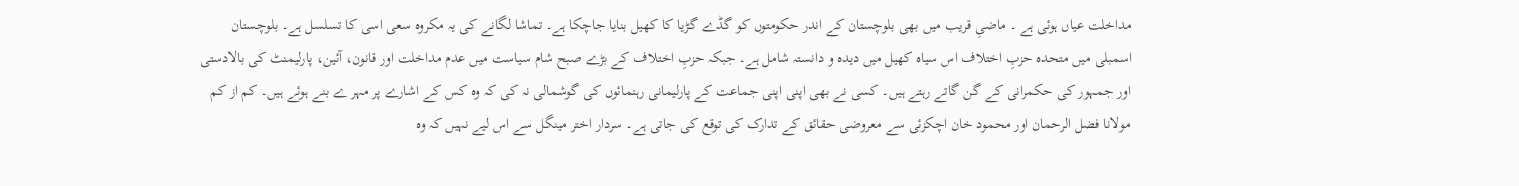مداخلت عیاں ہوئی ہے ۔ ماضیِ قریب میں بھی بلوچستان کے اندر حکومتوں کو گڈے گڑیا کا کھیل بنایا جاچکا ہے۔ تماشا لگانے کی یہ مکروہ سعی اسی کا تسلسل ہے۔ بلوچستان اسمبلی میں متحدہ حزبِ اختلاف اس سیاہ کھیل میں دیدہ و دانستہ شامل ہے۔ جبکہ حزبِ اختلاف کے بڑے صبح شام سیاست میں عدم مداخلت اور قانون، آئین، پارلیمنٹ کی بالادستی اور جمہور کی حکمرانی کے گن گاتے رہتے ہیں۔ کسی نے بھی اپنی اپنی جماعت کے پارلیمانی رہنمائوں کی گوشمالی نہ کی کہ وہ کس کے اشارے پر مہر ے بنے ہوئے ہیں۔ کم از کم مولانا فضل الرحمان اور محمود خان اچکزئی سے معروضی حقائق کے تدارک کی توقع کی جاتی ہے۔ سردار اختر مینگل سے اس لیے نہیں کہ وہ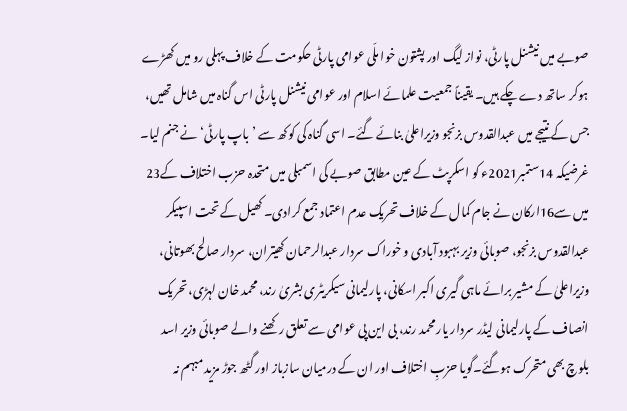صوبے میں نیشنل پارٹی، نواز لیگ اور پشتون خوا ملّی عوامی پارٹی حکومت کے خلاف پہلی رو میں کھڑے ہوکر ساتھ دے چکے ہیں۔ یقیناً جمعیت علمائے اسلام اور عوامی نیشنل پارٹی اس گناہ میں شامل تھیں، جس کے نتیجے میں عبدالقدوس بزنجو وزیراعلیٰ بنائے گئے۔ اسی گناہ کی کوکھ سے ’باپ پارٹی‘ نے جنم لیا۔
غرضیکہ 14ستمبر2021ء کو اسکرپٹ کے عین مطابق صوبے کی اسمبلی میں متحدہ حزب اختلاف کے23 میں سے16ارکان نے جام کمال کے خلاف تحریک عدم اعتماد جمع کرادی۔ کھیل کے تحت اسپیکر عبدالقدوس بزنجو، صوبائی وزیر بہبود آبادی و خوراک سردار عبدالرحمان کھیتران، سردار صالح بھوتانی، وزیراعلیٰ کے مشیر برائے ماہی گیری اکبر اسکانی، پارلیمانی سیکریٹری بشریٰ رند، محمد خان لہڑی، تحریک انصاف کے پارلیمانی لیڈر سردار یار محمد رند، بی این پی عوامی سے تعلق رکھنے والے صوبائی وزیر اسد بلوچ بھی متحرک ہوگئے۔گویا حزبِ اختلاف اور ان کے درمیان سازباز اور گٹھ جوڑ مزید مبہم نہ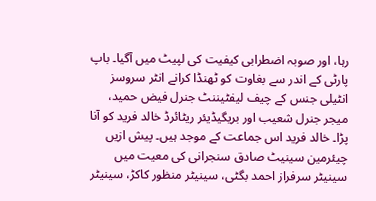رہا، اور صوبہ اضطرابی کیفیت کی لپیٹ میں آگیا۔ باپ پارٹی کے اندر سے بغاوت کو ٹھنڈا کرانے انٹر سروسز انٹیلی جنس کے چیف لیفٹیننٹ جنرل فیض حمید، میجر جنرل شعیب اور بریگیڈیئر ریٹائرڈ خالد فرید کو آنا پڑا۔ خالد فرید اس جماعت کے موجد ہیں۔ پیش ازیں چیئرمین سینیٹ صادق سنجرانی کی معیت میں سینیٹر سرفراز احمد بگٹی، سینیٹر منظور کاکڑ، سینیٹر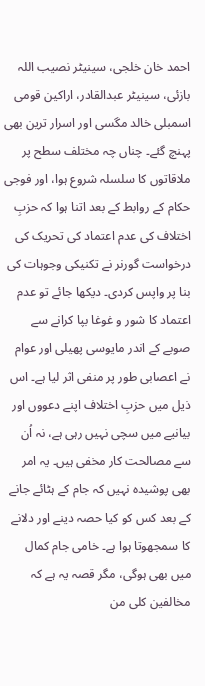احمد خان خلجی، سینیٹر نصیب اللہ بازئی، سینیٹر عبدالقادر، اراکین قومی اسمبلی خالد مگسی اور اسرار ترین بھی پہنچ گئے۔ چناں چہ مختلف سطح پر ملاقاتوں کا سلسلہ شروع ہوا، اور فوجی حکام کے روابط کے بعد اتنا ہوا کہ حزبِ اختلاف کی عدم اعتماد کی تحریک کی درخواست گورنر نے تکنیکی وجوہات کی بنا پر واپس کردی۔ دیکھا جائے تو عدم اعتماد کا شور و غوغا بپا کرانے سے صوبے کے اندر مایوسی پھیلی اور عوام نے اعصابی طور پر منفی اثر لیا ہے۔ اس ذیل میں حزبِ اختلاف اپنے دعووں اور بیانیے میں سچی نہیں رہی ہے، نہ اُن سے مصالحت کار مخفی ہیں۔ یہ امر بھی پوشیدہ نہیں کہ جام کے ہٹائے جانے کے بعد کس کو کیا حصہ دینے اور دلانے کا سمجھوتا ہوا ہے۔ خامی جام کمال میں بھی ہوگی، مگر قصہ یہ ہے کہ مخالفین کلی من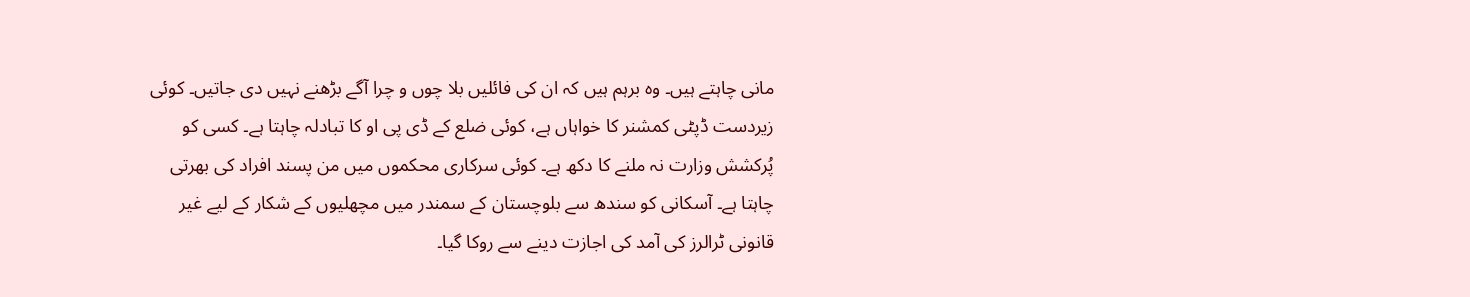مانی چاہتے ہیں۔ وہ برہم ہیں کہ ان کی فائلیں بلا چوں و چرا آگے بڑھنے نہیں دی جاتیں۔ کوئی زیردست ڈپٹی کمشنر کا خواہاں ہے، کوئی ضلع کے ڈی پی او کا تبادلہ چاہتا ہے۔ کسی کو پُرکشش وزارت نہ ملنے کا دکھ ہے۔ کوئی سرکاری محکموں میں من پسند افراد کی بھرتی چاہتا ہے۔ آسکانی کو سندھ سے بلوچستان کے سمندر میں مچھلیوں کے شکار کے لیے غیر قانونی ٹرالرز کی آمد کی اجازت دینے سے روکا گیا۔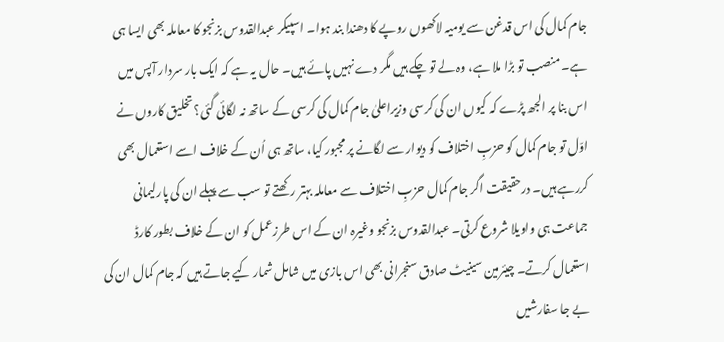جام کمال کی اس قدغن سے یومیہ لاکھوں روپے کا دھندا بند ہوا۔ اسپیکر عبدالقدوس بزنجو کا معاملہ بھی ایسا ہی ہے۔ منصب تو بڑا ملا ہے، وہ لے تو چکے ہیں مگر دے نہیں پائے ہیں۔ حال یہ ہے کہ ایک بار سردار آپس میں اس بنا پر الجھ پڑے کہ کیوں ان کی کرسی وزیراعلیٰ جام کمال کی کرسی کے ساتھ نہ لگائی گئی؟ تخلیق کاروں نے اوّل تو جام کمال کو حزبِ اختلاف کو دیوار سے لگانے پر مجبور کیا، ساتھ ہی اُن کے خلاف اسے استعمال بھی کررہے ہیں۔ درحقیقت اگر جام کمال حزبِ اختلاف سے معاملہ بہتر رکھتے تو سب سے پہلے ان کی پارلیمانی جماعت ہی واویلا شروع کرتی۔ عبدالقدوس بزنجو وغیرہ ان کے اس طرزعمل کو ان کے خلاف بطور کارڈ استعمال کرتے۔ چیئرمین سینیٹ صادق سنجرانی بھی اس بازی میں شامل شمار کیے جاتے ہیں کہ جام کمال ان کی بے جا سفارشیں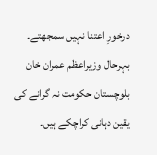درخورِ اعتنا نہیں سمجھتے۔
بہرحال وزیراعظم عمران خان بلوچستان حکومت نہ گرانے کی یقین دہانی کراچکے ہیں۔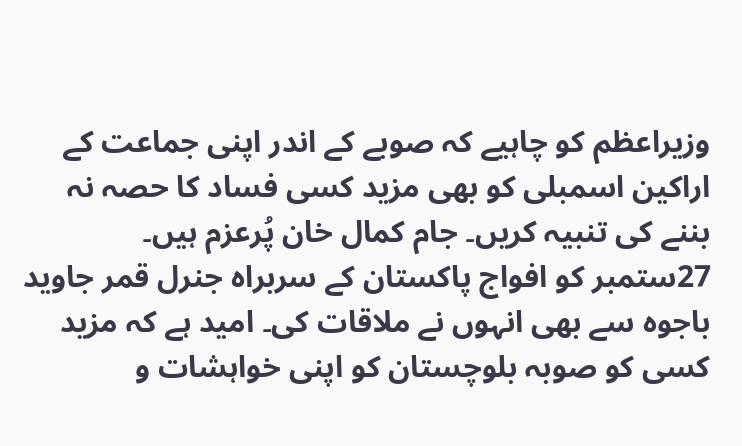وزیراعظم کو چاہیے کہ صوبے کے اندر اپنی جماعت کے اراکین اسمبلی کو بھی مزید کسی فساد کا حصہ نہ بننے کی تنبیہ کریں۔ جام کمال خان پُرعزم ہیں۔ 27ستمبر کو افواج پاکستان کے سربراہ جنرل قمر جاوید باجوہ سے بھی انہوں نے ملاقات کی۔ امید ہے کہ مزید کسی کو صوبہ بلوچستان کو اپنی خواہشات و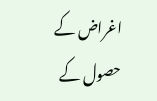اغراض کے حصول کے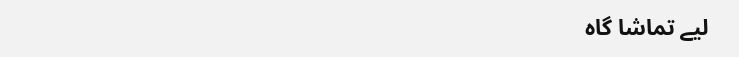لیے تماشا گاہ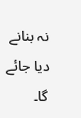نہ بنانے دیا جائے گا۔